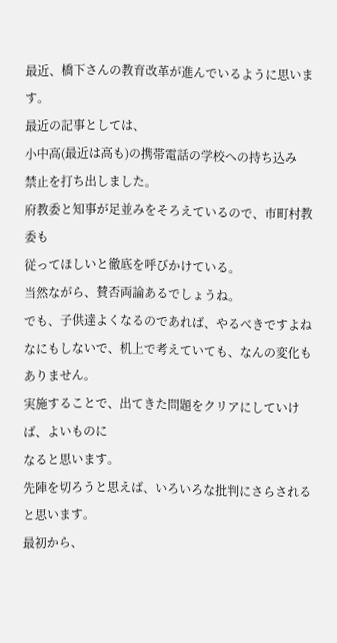最近、橋下さんの教育改革が進んでいるように思います。
最近の記事としては、
小中高(最近は高も)の携帯電話の学校への持ち込み
禁止を打ち出しました。
府教委と知事が足並みをそろえているので、市町村教委も
従ってほしいと徹底を呼びかけている。
当然ながら、賛否両論あるでしょうね。
でも、子供達よくなるのであれば、やるべきですよね
なにもしないで、机上で考えていても、なんの変化もありません。
実施することで、出てきた問題をクリアにしていけば、よいものに
なると思います。
先陣を切ろうと思えば、いろいろな批判にさらされると思います。
最初から、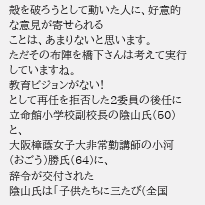殻を破ろうとして動いた人に、好意的な意見が寄せられる
ことは、あまりないと思います。
ただその布陣を橋下さんは考えて実行していますね。
教育ビジョンがない!
として再任を拒否した2委員の後任に
立命館小学校副校長の陰山氏(50)と、
大阪樟蔭女子大非常勤講師の小河(おごう)勝氏(64)に、
辞令が交付された
陰山氏は「子供たちに三たび(全国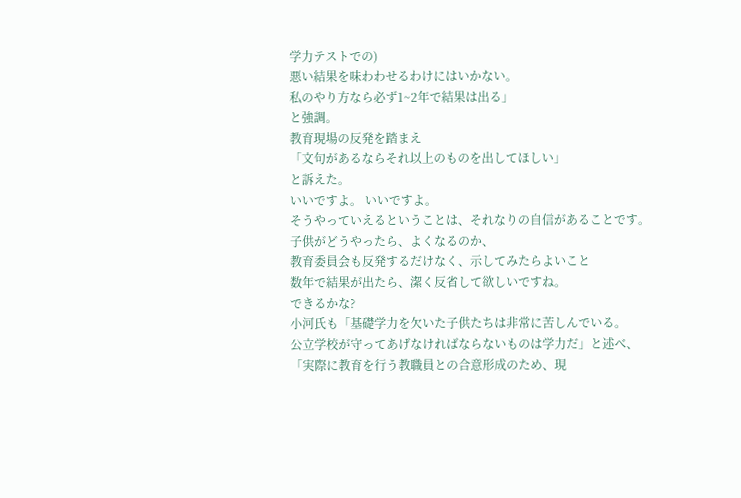学力テストでの)
悪い結果を味わわせるわけにはいかない。
私のやり方なら必ず1~2年で結果は出る」
と強調。
教育現場の反発を踏まえ
「文句があるならそれ以上のものを出してほしい」
と訴えた。
いいですよ。 いいですよ。
そうやっていえるということは、それなりの自信があることです。
子供がどうやったら、よくなるのか、
教育委員会も反発するだけなく、示してみたらよいこと
数年で結果が出たら、潔く反省して欲しいですね。
できるかな?
小河氏も「基礎学力を欠いた子供たちは非常に苦しんでいる。
公立学校が守ってあげなければならないものは学力だ」と述べ、
「実際に教育を行う教職員との合意形成のため、現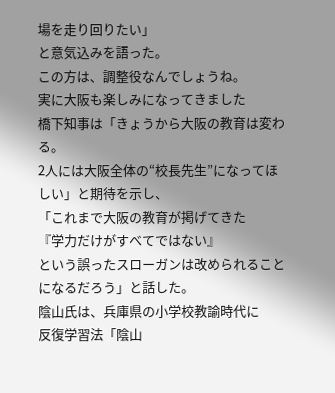場を走り回りたい」
と意気込みを語った。
この方は、調整役なんでしょうね。
実に大阪も楽しみになってきました
橋下知事は「きょうから大阪の教育は変わる。
2人には大阪全体の“校長先生”になってほしい」と期待を示し、
「これまで大阪の教育が掲げてきた
『学力だけがすべてではない』
という誤ったスローガンは改められることになるだろう」と話した。
陰山氏は、兵庫県の小学校教諭時代に
反復学習法「陰山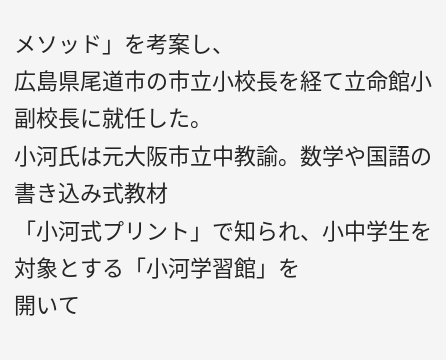メソッド」を考案し、
広島県尾道市の市立小校長を経て立命館小副校長に就任した。
小河氏は元大阪市立中教諭。数学や国語の書き込み式教材
「小河式プリント」で知られ、小中学生を対象とする「小河学習館」を
開いて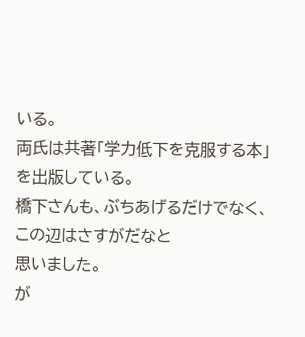いる。
両氏は共著「学力低下を克服する本」を出版している。
橋下さんも、ぶちあげるだけでなく、この辺はさすがだなと
思いました。
が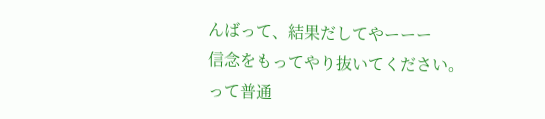んばって、結果だしてやーーー
信念をもってやり抜いてください。
って普通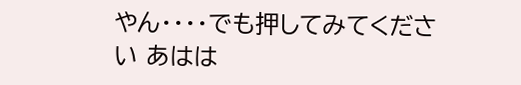やん・・・・でも押してみてください あはは